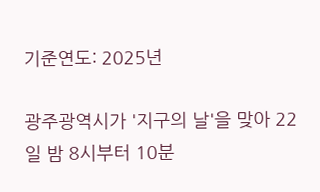기준연도: 2025년

광주광역시가 '지구의 날'을 맞아 22일 밤 8시부터 10분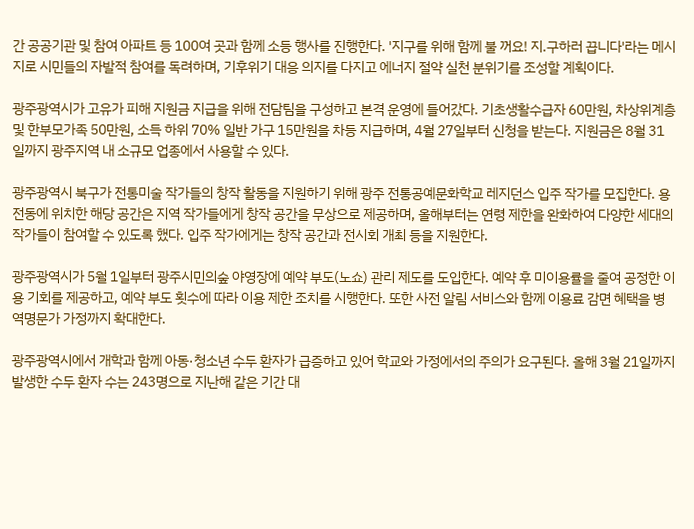간 공공기관 및 참여 아파트 등 100여 곳과 함께 소등 행사를 진행한다. '지구를 위해 함께 불 꺼요! 지.구하러 끕니다'라는 메시지로 시민들의 자발적 참여를 독려하며, 기후위기 대응 의지를 다지고 에너지 절약 실천 분위기를 조성할 계획이다.

광주광역시가 고유가 피해 지원금 지급을 위해 전담팀을 구성하고 본격 운영에 들어갔다. 기초생활수급자 60만원, 차상위계층 및 한부모가족 50만원, 소득 하위 70% 일반 가구 15만원을 차등 지급하며, 4월 27일부터 신청을 받는다. 지원금은 8월 31일까지 광주지역 내 소규모 업종에서 사용할 수 있다.

광주광역시 북구가 전통미술 작가들의 창작 활동을 지원하기 위해 광주 전통공예문화학교 레지던스 입주 작가를 모집한다. 용전동에 위치한 해당 공간은 지역 작가들에게 창작 공간을 무상으로 제공하며, 올해부터는 연령 제한을 완화하여 다양한 세대의 작가들이 참여할 수 있도록 했다. 입주 작가에게는 창작 공간과 전시회 개최 등을 지원한다.

광주광역시가 5월 1일부터 광주시민의숲 야영장에 예약 부도(노쇼) 관리 제도를 도입한다. 예약 후 미이용률을 줄여 공정한 이용 기회를 제공하고, 예약 부도 횟수에 따라 이용 제한 조치를 시행한다. 또한 사전 알림 서비스와 함께 이용료 감면 혜택을 병역명문가 가정까지 확대한다.

광주광역시에서 개학과 함께 아동·청소년 수두 환자가 급증하고 있어 학교와 가정에서의 주의가 요구된다. 올해 3월 21일까지 발생한 수두 환자 수는 243명으로 지난해 같은 기간 대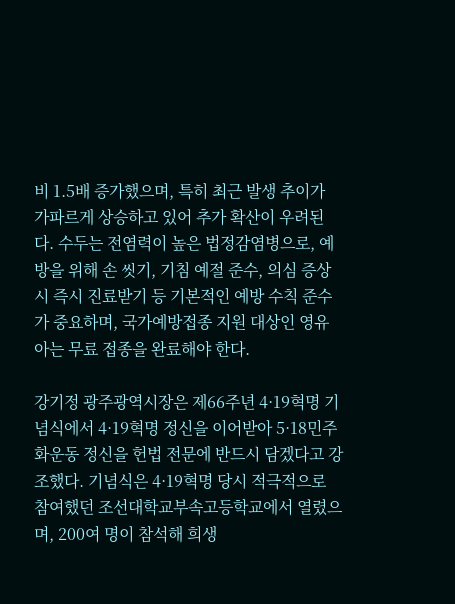비 1.5배 증가했으며, 특히 최근 발생 추이가 가파르게 상승하고 있어 추가 확산이 우려된다. 수두는 전염력이 높은 법정감염병으로, 예방을 위해 손 씻기, 기침 예절 준수, 의심 증상 시 즉시 진료받기 등 기본적인 예방 수칙 준수가 중요하며, 국가예방접종 지원 대상인 영유아는 무료 접종을 완료해야 한다.

강기정 광주광역시장은 제66주년 4·19혁명 기념식에서 4·19혁명 정신을 이어받아 5·18민주화운동 정신을 헌법 전문에 반드시 담겠다고 강조했다. 기념식은 4·19혁명 당시 적극적으로 참여했던 조선대학교부속고등학교에서 열렸으며, 200여 명이 참석해 희생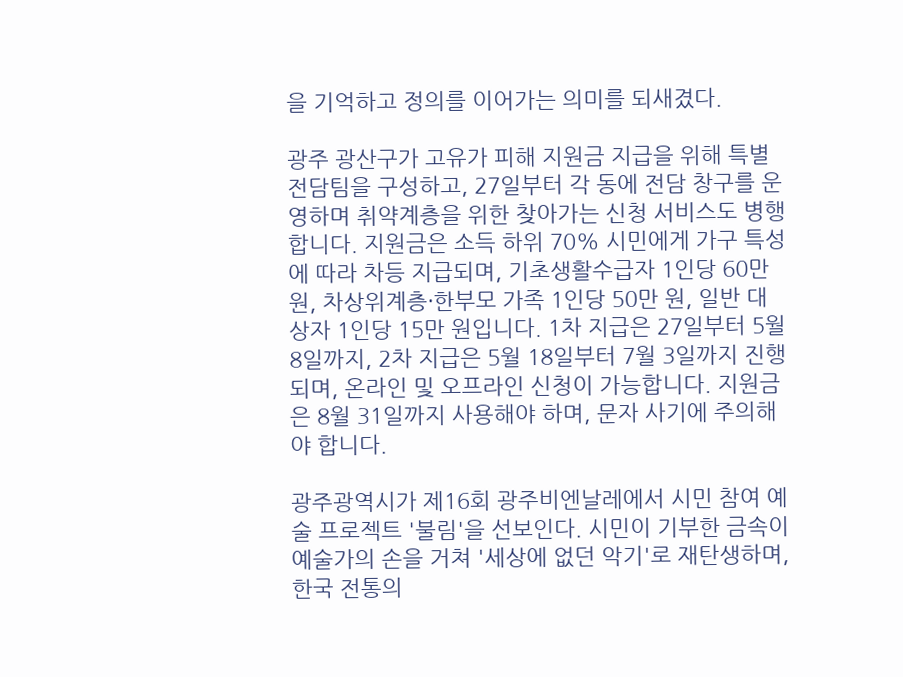을 기억하고 정의를 이어가는 의미를 되새겼다.

광주 광산구가 고유가 피해 지원금 지급을 위해 특별 전담팀을 구성하고, 27일부터 각 동에 전담 창구를 운영하며 취약계층을 위한 찾아가는 신청 서비스도 병행합니다. 지원금은 소득 하위 70% 시민에게 가구 특성에 따라 차등 지급되며, 기초생활수급자 1인당 60만 원, 차상위계층·한부모 가족 1인당 50만 원, 일반 대상자 1인당 15만 원입니다. 1차 지급은 27일부터 5월 8일까지, 2차 지급은 5월 18일부터 7월 3일까지 진행되며, 온라인 및 오프라인 신청이 가능합니다. 지원금은 8월 31일까지 사용해야 하며, 문자 사기에 주의해야 합니다.

광주광역시가 제16회 광주비엔날레에서 시민 참여 예술 프로젝트 '불림'을 선보인다. 시민이 기부한 금속이 예술가의 손을 거쳐 '세상에 없던 악기'로 재탄생하며, 한국 전통의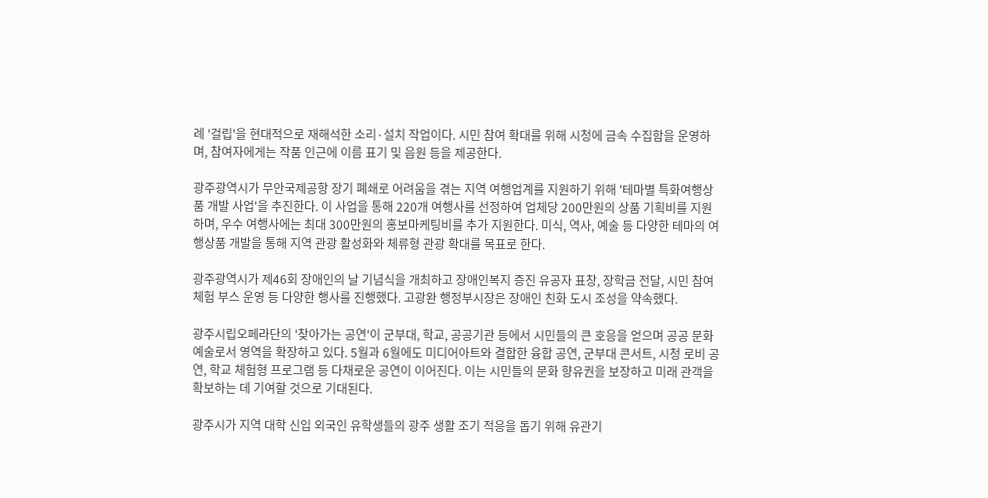례 '걸립'을 현대적으로 재해석한 소리·설치 작업이다. 시민 참여 확대를 위해 시청에 금속 수집함을 운영하며, 참여자에게는 작품 인근에 이름 표기 및 음원 등을 제공한다.

광주광역시가 무안국제공항 장기 폐쇄로 어려움을 겪는 지역 여행업계를 지원하기 위해 '테마별 특화여행상품 개발 사업'을 추진한다. 이 사업을 통해 220개 여행사를 선정하여 업체당 200만원의 상품 기획비를 지원하며, 우수 여행사에는 최대 300만원의 홍보마케팅비를 추가 지원한다. 미식, 역사, 예술 등 다양한 테마의 여행상품 개발을 통해 지역 관광 활성화와 체류형 관광 확대를 목표로 한다.

광주광역시가 제46회 장애인의 날 기념식을 개최하고 장애인복지 증진 유공자 표창, 장학금 전달, 시민 참여 체험 부스 운영 등 다양한 행사를 진행했다. 고광완 행정부시장은 장애인 친화 도시 조성을 약속했다.

광주시립오페라단의 '찾아가는 공연'이 군부대, 학교, 공공기관 등에서 시민들의 큰 호응을 얻으며 공공 문화예술로서 영역을 확장하고 있다. 5월과 6월에도 미디어아트와 결합한 융합 공연, 군부대 콘서트, 시청 로비 공연, 학교 체험형 프로그램 등 다채로운 공연이 이어진다. 이는 시민들의 문화 향유권을 보장하고 미래 관객을 확보하는 데 기여할 것으로 기대된다.

광주시가 지역 대학 신입 외국인 유학생들의 광주 생활 조기 적응을 돕기 위해 유관기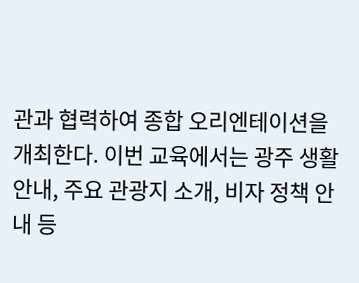관과 협력하여 종합 오리엔테이션을 개최한다. 이번 교육에서는 광주 생활 안내, 주요 관광지 소개, 비자 정책 안내 등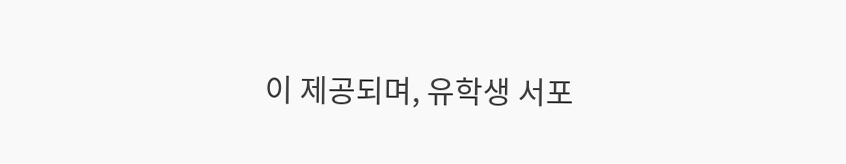이 제공되며, 유학생 서포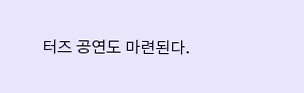터즈 공연도 마련된다.